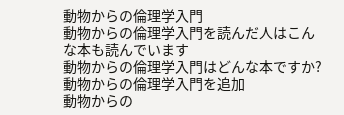動物からの倫理学入門
動物からの倫理学入門を読んだ人はこんな本も読んでいます
動物からの倫理学入門はどんな本ですか?
動物からの倫理学入門を追加
動物からの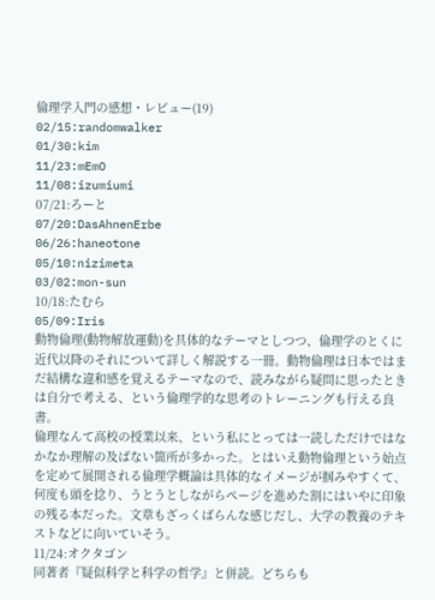倫理学入門の感想・レビュー(19)
02/15:randomwalker
01/30:kim
11/23:mEmO
11/08:izumiumi
07/21:ろーと
07/20:DasAhnenErbe
06/26:haneotone
05/10:nizimeta
03/02:mon-sun
10/18:たむら
05/09:Iris
動物倫理(動物解放運動)を具体的なテーマとしつつ、倫理学のとくに近代以降のそれについて詳しく解説する一冊。動物倫理は日本ではまだ結構な違和感を覚えるテーマなので、読みながら疑問に思ったときは自分で考える、という倫理学的な思考のトレーニングも行える良書。
倫理なんて高校の授業以来、という私にとっては一読しただけではなかなか理解の及ばない箇所が多かった。とはいえ動物倫理という始点を定めて展開される倫理学概論は具体的なイメージが掴みやすくて、何度も頭を捻り、うとうとしながらページを進めた割にはいやに印象の残る本だった。文章もざっくばらんな感じだし、大学の教養のテキストなどに向いていそう。
11/24:オクタゴン
同著者『疑似科学と科学の哲学』と併読。どちらも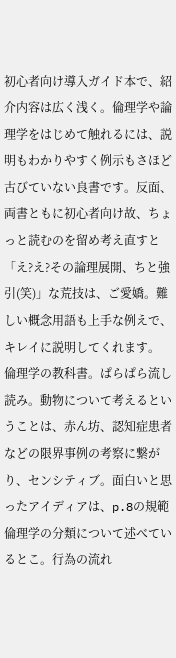初心者向け導入ガイド本で、紹介内容は広く浅く。倫理学や論理学をはじめて触れるには、説明もわかりやすく例示もさほど古びていない良書です。反面、両書ともに初心者向け故、ちょっと読むのを留め考え直すと「え?え?その論理展開、ちと強引(笑)」な荒技は、ご愛嬌。難しい概念用語も上手な例えで、キレイに説明してくれます。
倫理学の教科書。ぱらぱら流し読み。動物について考えるということは、赤ん坊、認知症患者などの限界事例の考察に繋がり、センシティブ。面白いと思ったアイディアは、p.8の規範倫理学の分類について述べているとこ。行為の流れ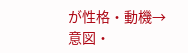が性格・動機→意図・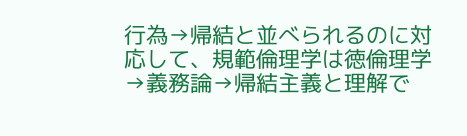行為→帰結と並べられるのに対応して、規範倫理学は徳倫理学→義務論→帰結主義と理解で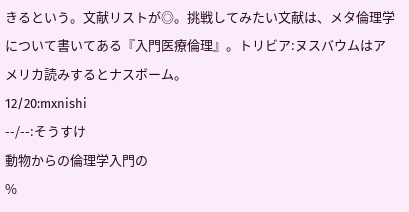きるという。文献リストが◎。挑戦してみたい文献は、メタ倫理学について書いてある『入門医療倫理』。トリビア:ヌスバウムはアメリカ読みするとナスボーム。
12/20:mxnishi
--/--:そうすけ
動物からの倫理学入門の
%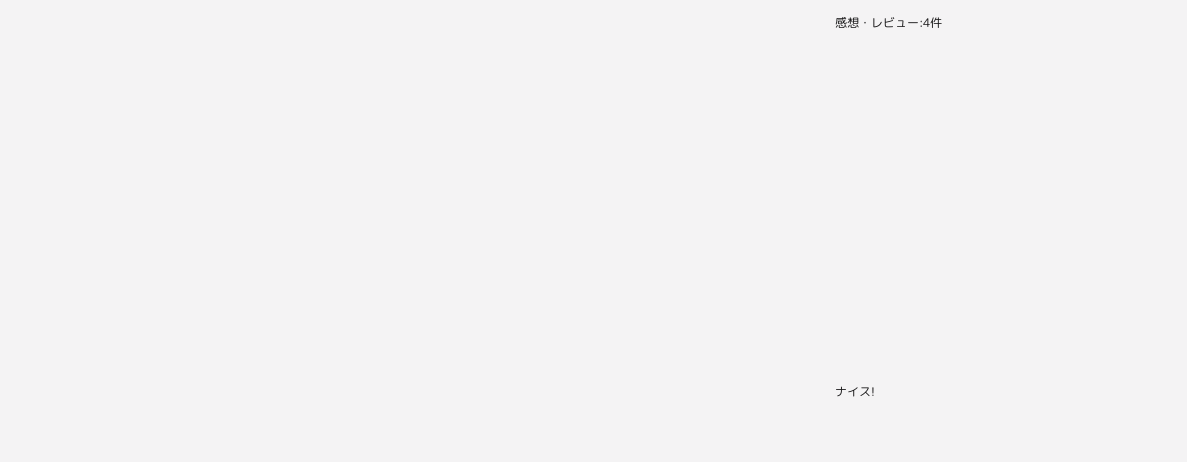感想・レビュー:4件














ナイス!